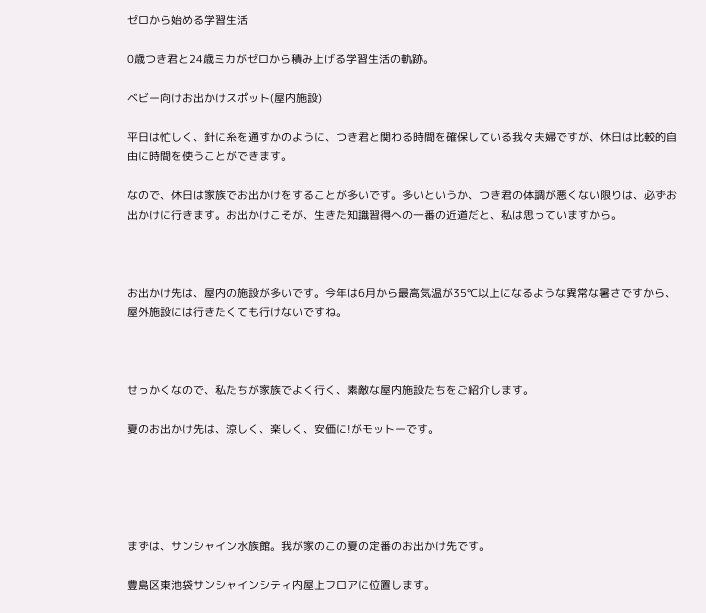ゼロから始める学習生活

0歳つき君と24歳ミカがゼロから積み上げる学習生活の軌跡。

ベビー向けお出かけスポット(屋内施設)

平日は忙しく、針に糸を通すかのように、つき君と関わる時間を確保している我々夫婦ですが、休日は比較的自由に時間を使うことができます。

なので、休日は家族でお出かけをすることが多いです。多いというか、つき君の体調が悪くない限りは、必ずお出かけに行きます。お出かけこそが、生きた知識習得への一番の近道だと、私は思っていますから。



お出かけ先は、屋内の施設が多いです。今年は6月から最高気温が35℃以上になるような異常な暑さですから、屋外施設には行きたくても行けないですね。



せっかくなので、私たちが家族でよく行く、素敵な屋内施設たちをご紹介します。

夏のお出かけ先は、涼しく、楽しく、安価に!がモットーです。





まずは、サンシャイン水族館。我が家のこの夏の定番のお出かけ先です。

豊島区東池袋サンシャインシティ内屋上フロアに位置します。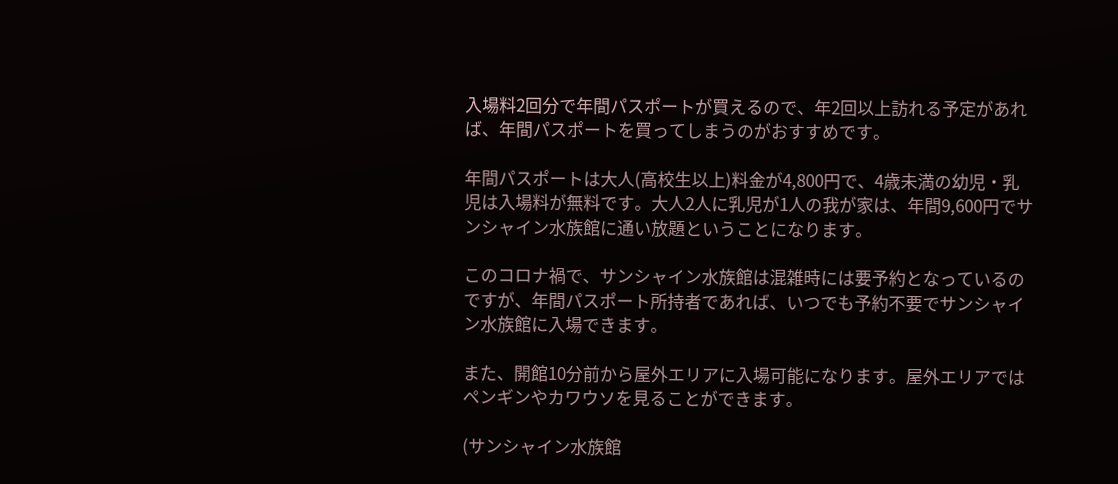入場料2回分で年間パスポートが買えるので、年2回以上訪れる予定があれば、年間パスポートを買ってしまうのがおすすめです。

年間パスポートは大人(高校生以上)料金が4,800円で、4歳未満の幼児・乳児は入場料が無料です。大人2人に乳児が1人の我が家は、年間9,600円でサンシャイン水族館に通い放題ということになります。

このコロナ禍で、サンシャイン水族館は混雑時には要予約となっているのですが、年間パスポート所持者であれば、いつでも予約不要でサンシャイン水族館に入場できます。

また、開館10分前から屋外エリアに入場可能になります。屋外エリアではペンギンやカワウソを見ることができます。

(サンシャイン水族館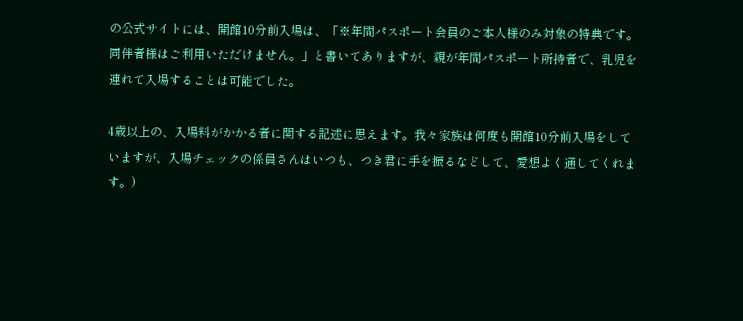の公式サイトには、開館10分前入場は、「※年間パスポート会員のご本人様のみ対象の特典です。同伴者様はご利用いただけません。」と書いてありますが、親が年間パスポート所持者で、乳児を連れて入場することは可能でした。

4歳以上の、入場料がかかる者に関する記述に思えます。我々家族は何度も開館10分前入場をしていますが、入場チェックの係員さんはいつも、つき君に手を振るなどして、愛想よく通してくれます。)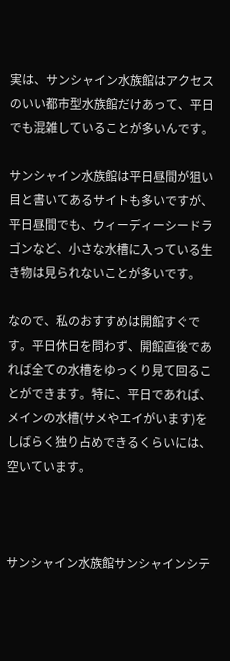実は、サンシャイン水族館はアクセスのいい都市型水族館だけあって、平日でも混雑していることが多いんです。

サンシャイン水族館は平日昼間が狙い目と書いてあるサイトも多いですが、平日昼間でも、ウィーディーシードラゴンなど、小さな水槽に入っている生き物は見られないことが多いです。

なので、私のおすすめは開館すぐです。平日休日を問わず、開館直後であれば全ての水槽をゆっくり見て回ることができます。特に、平日であれば、メインの水槽(サメやエイがいます)をしばらく独り占めできるくらいには、空いています。



サンシャイン水族館サンシャインシテ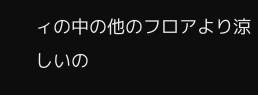ィの中の他のフロアより涼しいの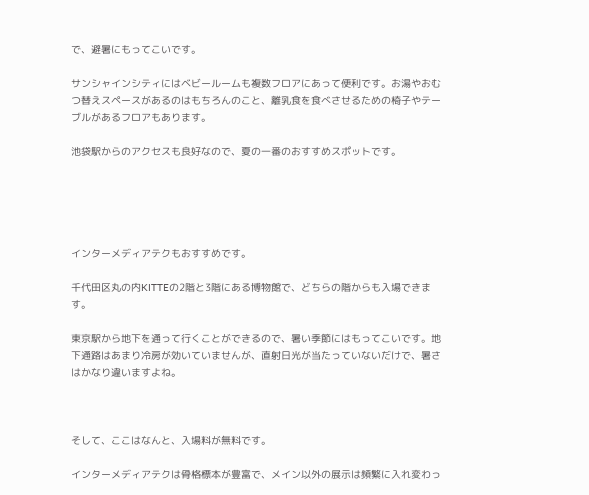で、避暑にもってこいです。

サンシャインシティにはベビールームも複数フロアにあって便利です。お湯やおむつ替えスペースがあるのはもちろんのこと、離乳食を食べさせるための椅子やテーブルがあるフロアもあります。

池袋駅からのアクセスも良好なので、夏の一番のおすすめスポットです。





インターメディアテクもおすすめです。

千代田区丸の内KITTEの2階と3階にある博物館で、どちらの階からも入場できます。

東京駅から地下を通って行くことができるので、暑い季節にはもってこいです。地下通路はあまり冷房が効いていませんが、直射日光が当たっていないだけで、暑さはかなり違いますよね。



そして、ここはなんと、入場料が無料です。

インターメディアテクは骨格標本が豊富で、メイン以外の展示は頻繁に入れ変わっ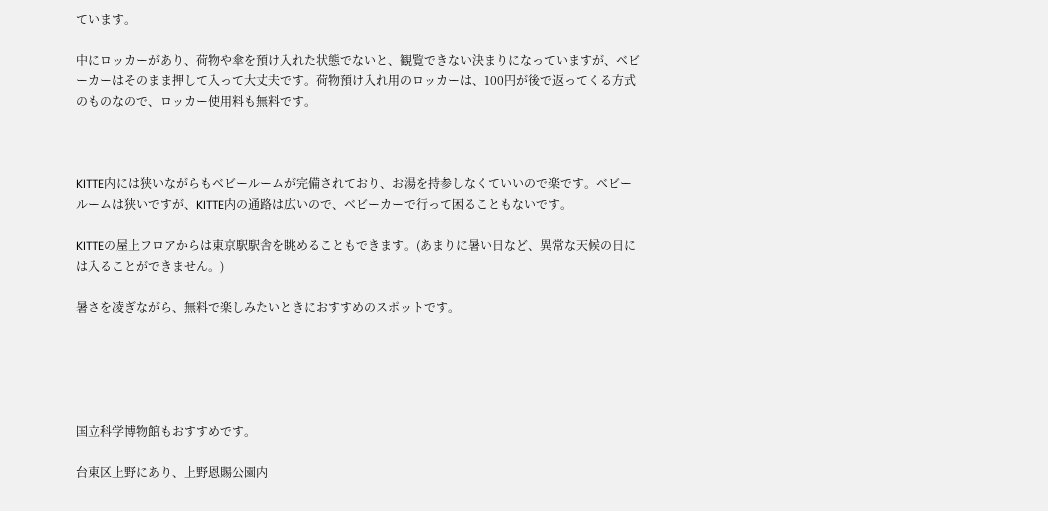ています。

中にロッカーがあり、荷物や傘を預け入れた状態でないと、観覧できない決まりになっていますが、ベビーカーはそのまま押して入って大丈夫です。荷物預け入れ用のロッカーは、100円が後で返ってくる方式のものなので、ロッカー使用料も無料です。



KITTE内には狭いながらもベビールームが完備されており、お湯を持参しなくていいので楽です。ベビールームは狭いですが、KITTE内の通路は広いので、ベビーカーで行って困ることもないです。

KITTEの屋上フロアからは東京駅駅舎を眺めることもできます。(あまりに暑い日など、異常な天候の日には入ることができません。)

暑さを凌ぎながら、無料で楽しみたいときにおすすめのスポットです。





国立科学博物館もおすすめです。

台東区上野にあり、上野恩賜公園内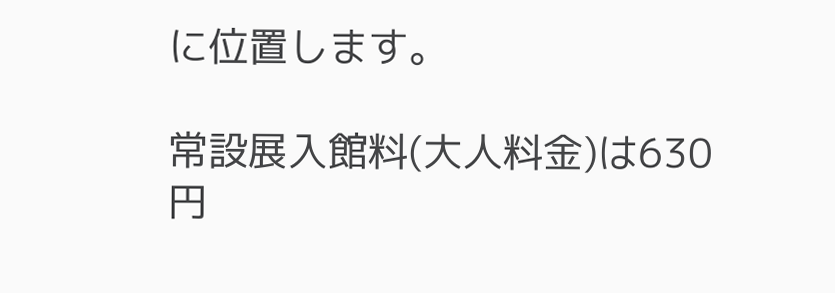に位置します。

常設展入館料(大人料金)は630円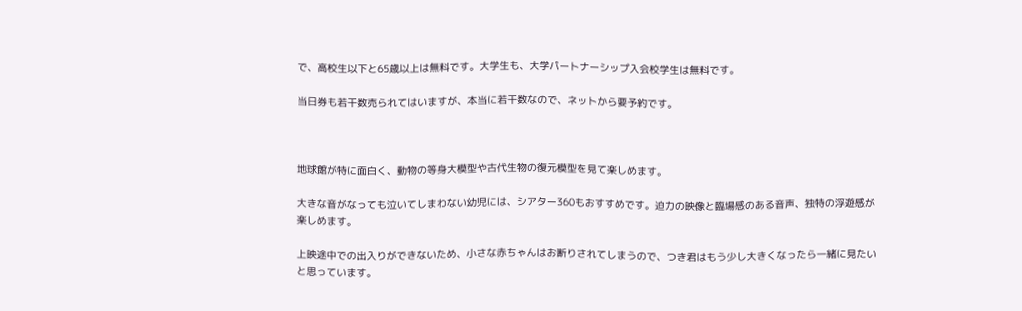で、高校生以下と65歳以上は無料です。大学生も、大学パートナーシップ入会校学生は無料です。

当日券も若干数売られてはいますが、本当に若干数なので、ネットから要予約です。



地球館が特に面白く、動物の等身大模型や古代生物の復元模型を見て楽しめます。

大きな音がなっても泣いてしまわない幼児には、シアター360もおすすめです。迫力の映像と臨場感のある音声、独特の浮遊感が楽しめます。

上映途中での出入りができないため、小さな赤ちゃんはお断りされてしまうので、つき君はもう少し大きくなったら一緒に見たいと思っています。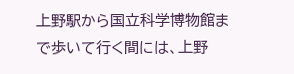上野駅から国立科学博物館まで歩いて行く間には、上野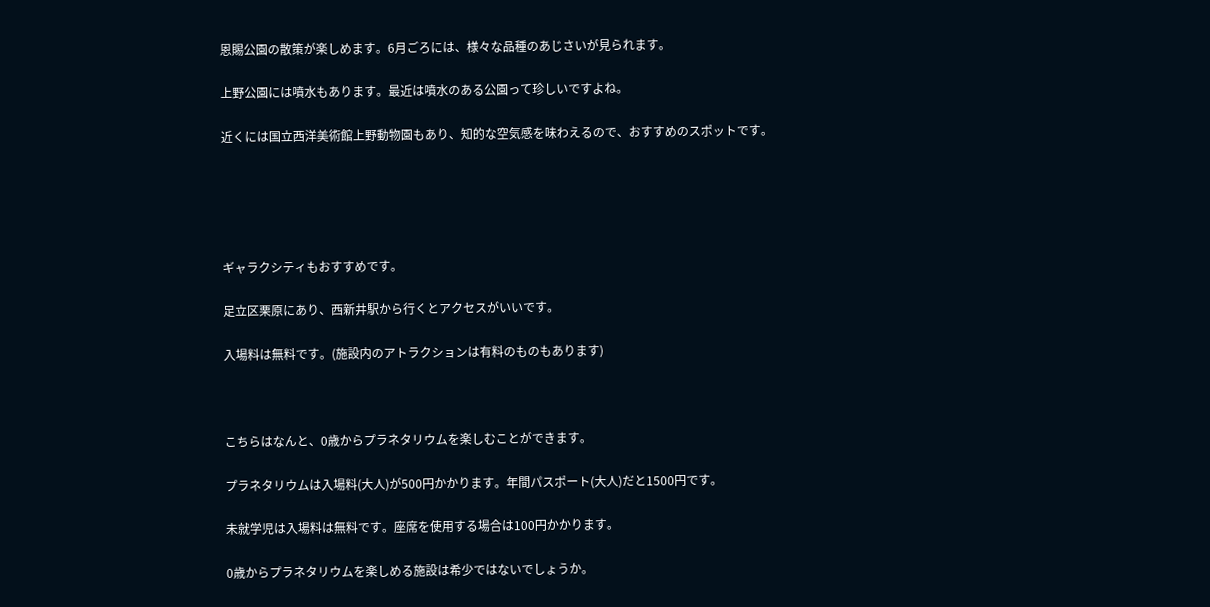恩賜公園の散策が楽しめます。6月ごろには、様々な品種のあじさいが見られます。

上野公園には噴水もあります。最近は噴水のある公園って珍しいですよね。

近くには国立西洋美術館上野動物園もあり、知的な空気感を味わえるので、おすすめのスポットです。





ギャラクシティもおすすめです。

足立区栗原にあり、西新井駅から行くとアクセスがいいです。

入場料は無料です。(施設内のアトラクションは有料のものもあります)



こちらはなんと、0歳からプラネタリウムを楽しむことができます。

プラネタリウムは入場料(大人)が500円かかります。年間パスポート(大人)だと1500円です。

未就学児は入場料は無料です。座席を使用する場合は100円かかります。

0歳からプラネタリウムを楽しめる施設は希少ではないでしょうか。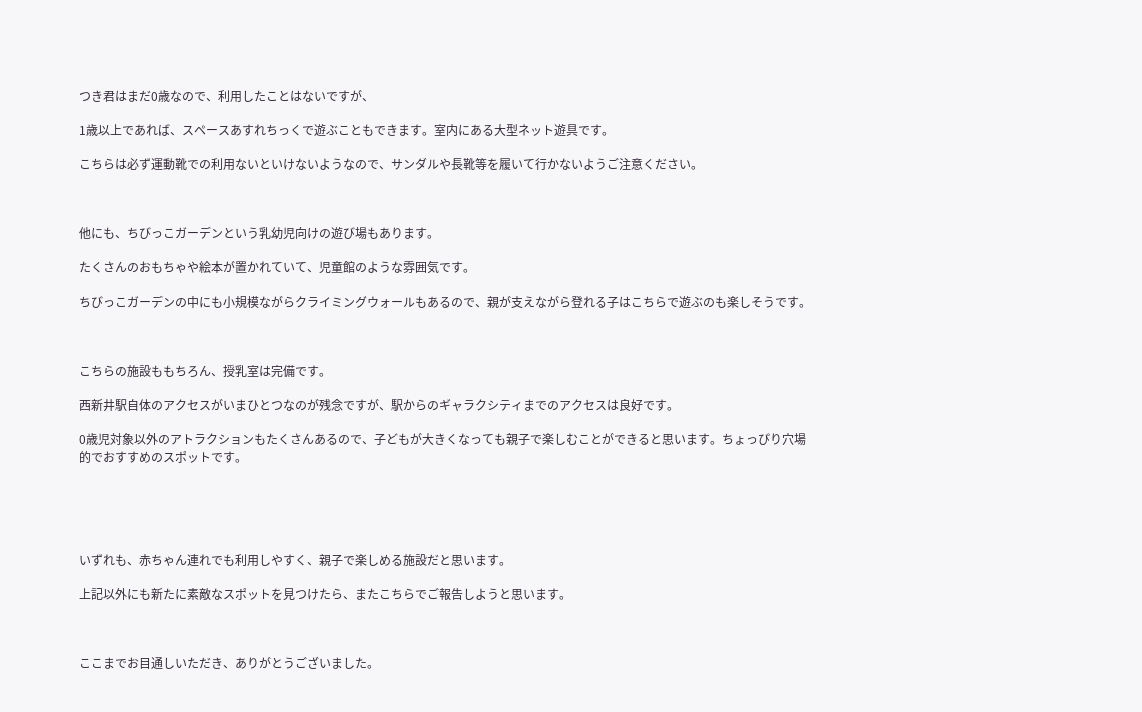つき君はまだ0歳なので、利用したことはないですが、

1歳以上であれば、スペースあすれちっくで遊ぶこともできます。室内にある大型ネット遊具です。

こちらは必ず運動靴での利用ないといけないようなので、サンダルや長靴等を履いて行かないようご注意ください。



他にも、ちびっこガーデンという乳幼児向けの遊び場もあります。

たくさんのおもちゃや絵本が置かれていて、児童館のような雰囲気です。

ちびっこガーデンの中にも小規模ながらクライミングウォールもあるので、親が支えながら登れる子はこちらで遊ぶのも楽しそうです。



こちらの施設ももちろん、授乳室は完備です。

西新井駅自体のアクセスがいまひとつなのが残念ですが、駅からのギャラクシティまでのアクセスは良好です。

0歳児対象以外のアトラクションもたくさんあるので、子どもが大きくなっても親子で楽しむことができると思います。ちょっぴり穴場的でおすすめのスポットです。





いずれも、赤ちゃん連れでも利用しやすく、親子で楽しめる施設だと思います。

上記以外にも新たに素敵なスポットを見つけたら、またこちらでご報告しようと思います。



ここまでお目通しいただき、ありがとうございました。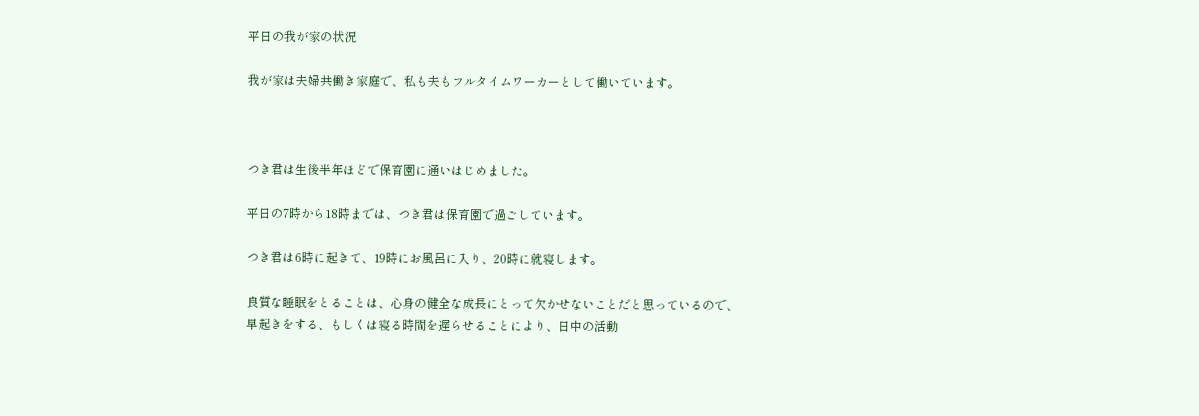平日の我が家の状況

我が家は夫婦共働き家庭で、私も夫もフルタイムワーカーとして働いています。



つき君は生後半年ほどで保育園に通いはじめました。

平日の7時から18時までは、つき君は保育園で過ごしています。

つき君は6時に起きて、19時にお風呂に入り、20時に就寝します。

良質な睡眠をとることは、心身の健全な成長にとって欠かせないことだと思っているので、早起きをする、もしくは寝る時間を遅らせることにより、日中の活動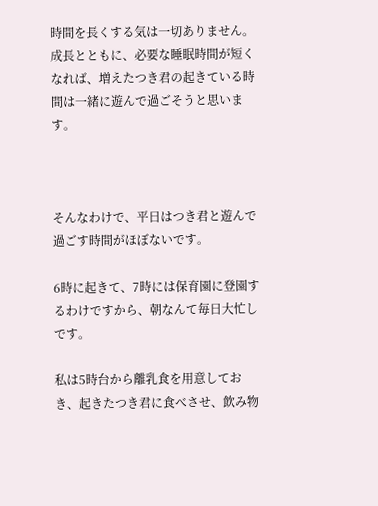時間を長くする気は一切ありません。成長とともに、必要な睡眠時間が短くなれば、増えたつき君の起きている時間は一緒に遊んで過ごそうと思います。



そんなわけで、平日はつき君と遊んで過ごす時間がほぼないです。

6時に起きて、7時には保育園に登園するわけですから、朝なんて毎日大忙しです。

私は5時台から離乳食を用意しておき、起きたつき君に食べさせ、飲み物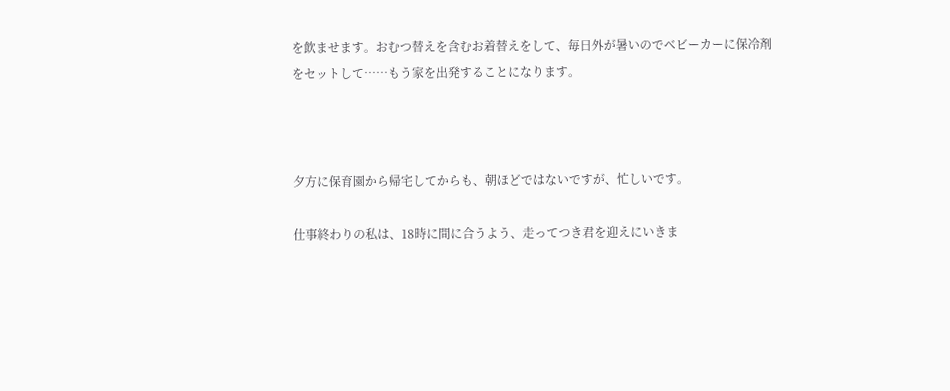を飲ませます。おむつ替えを含むお着替えをして、毎日外が暑いのでベビーカーに保冷剤をセットして……もう家を出発することになります。



夕方に保育園から帰宅してからも、朝ほどではないですが、忙しいです。

仕事終わりの私は、18時に間に合うよう、走ってつき君を迎えにいきま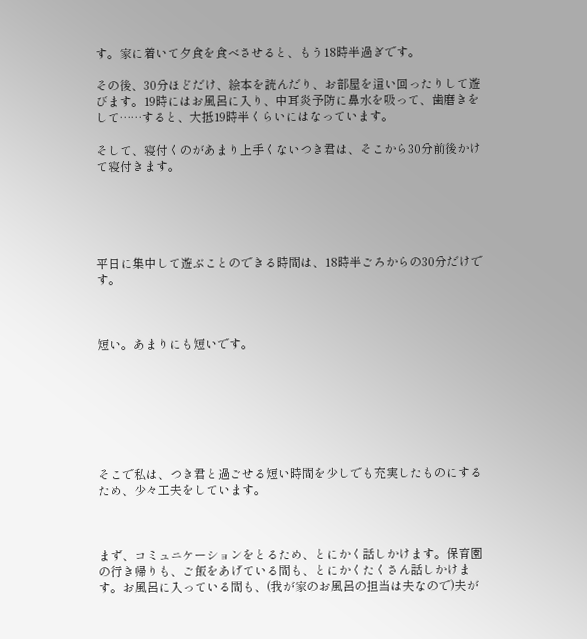す。家に着いて夕食を食べさせると、もう18時半過ぎです。

その後、30分ほどだけ、絵本を読んだり、お部屋を這い回ったりして遊びます。19時にはお風呂に入り、中耳炎予防に鼻水を吸って、歯磨きをして……すると、大抵19時半くらいにはなっています。

そして、寝付くのがあまり上手くないつき君は、そこから30分前後かけて寝付きます。





平日に集中して遊ぶことのできる時間は、18時半ごろからの30分だけです。



短い。あまりにも短いです。







そこで私は、つき君と過ごせる短い時間を少しでも充実したものにするため、少々工夫をしています。



まず、コミュニケーションをとるため、とにかく話しかけます。保育園の行き帰りも、ご飯をあげている間も、とにかくたくさん話しかけます。お風呂に入っている間も、(我が家のお風呂の担当は夫なので)夫が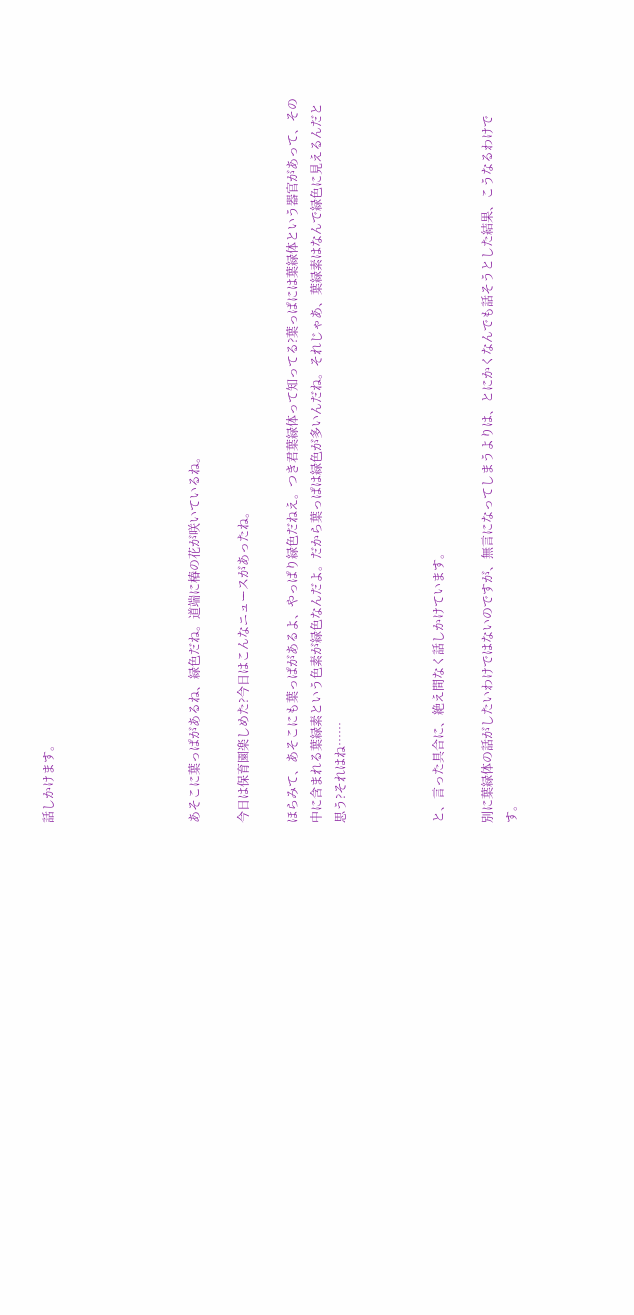話しかけます。





あそこに葉っぱがあるね、緑色だね。道端に椿の花が咲いているね。

今日は保育園楽しめた?今日はこんなニュースがあったね。

ほらみて、あそこにも葉っぱがあるよ、やっぱり緑色だねえ。つき君葉緑体って知ってる?葉っぱには葉緑体という器官があって、その中に含まれる葉緑素という色素が緑色なんだよ。だから葉っぱは緑色が多いんだね。それじゃあ、葉緑素はなんで緑色に見えるんだと思う?それはね……



と、言った具合に、絶え間なく話しかけています。

別に葉緑体の話がしたいわけではないのですが、無言になってしまうよりは、とにかくなんでも話そうとした結果、こうなるわけです。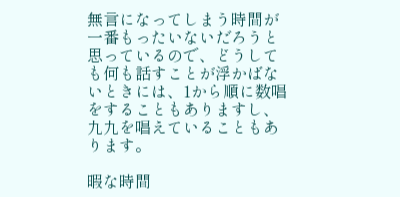無言になってしまう時間が一番もったいないだろうと思っているので、どうしても何も話すことが浮かばないときには、1から順に数唱をすることもありますし、九九を唱えていることもあります。

暇な時間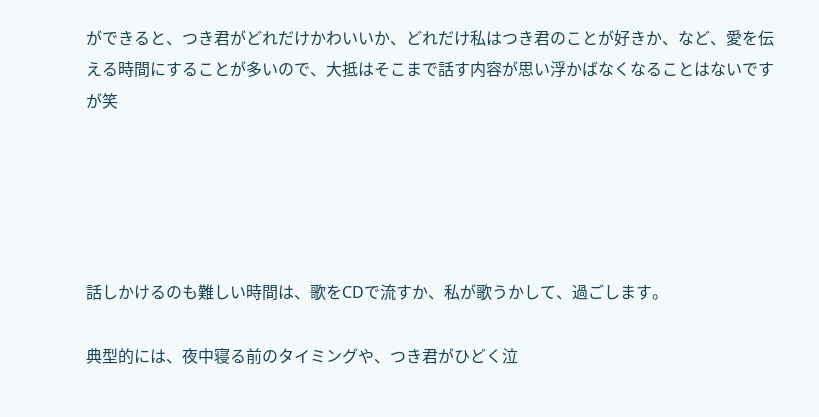ができると、つき君がどれだけかわいいか、どれだけ私はつき君のことが好きか、など、愛を伝える時間にすることが多いので、大抵はそこまで話す内容が思い浮かばなくなることはないですが笑





話しかけるのも難しい時間は、歌をCDで流すか、私が歌うかして、過ごします。

典型的には、夜中寝る前のタイミングや、つき君がひどく泣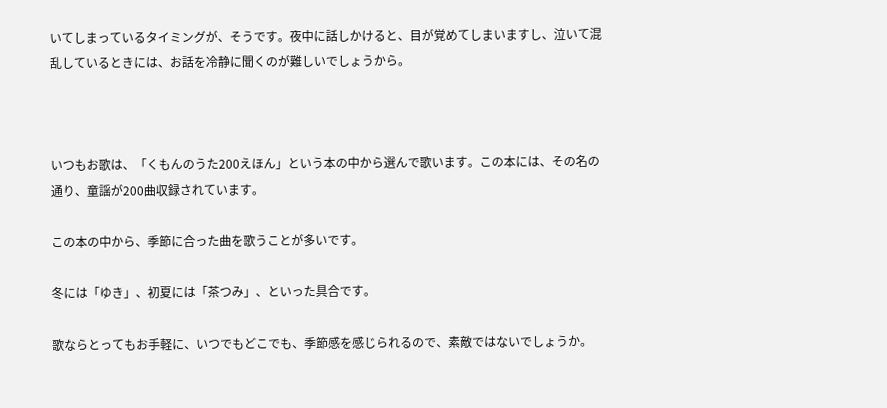いてしまっているタイミングが、そうです。夜中に話しかけると、目が覚めてしまいますし、泣いて混乱しているときには、お話を冷静に聞くのが難しいでしょうから。



いつもお歌は、「くもんのうた200えほん」という本の中から選んで歌います。この本には、その名の通り、童謡が200曲収録されています。

この本の中から、季節に合った曲を歌うことが多いです。

冬には「ゆき」、初夏には「茶つみ」、といった具合です。

歌ならとってもお手軽に、いつでもどこでも、季節感を感じられるので、素敵ではないでしょうか。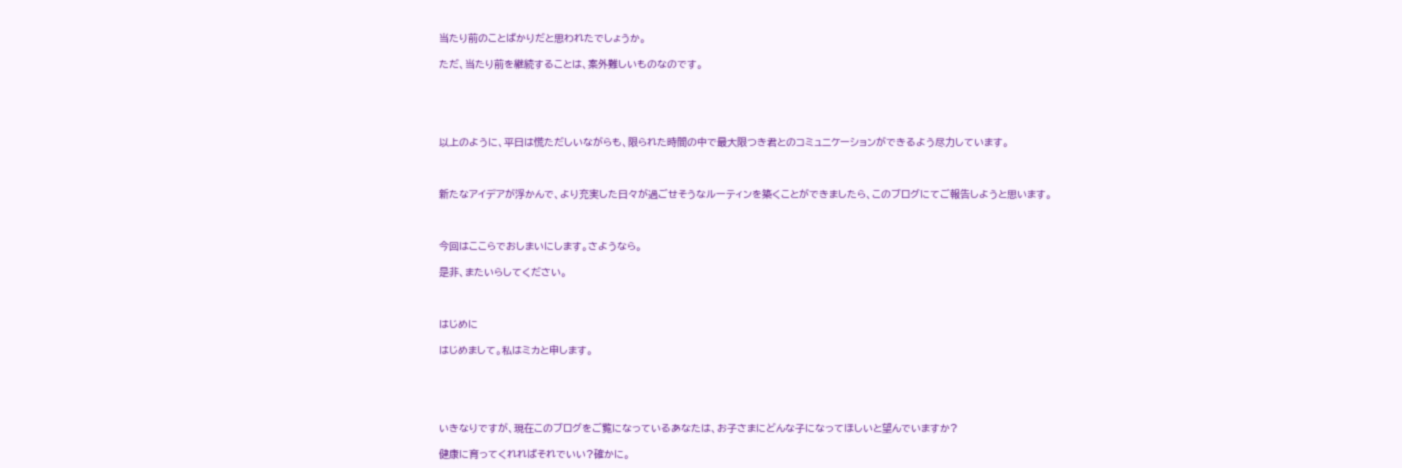当たり前のことばかりだと思われたでしょうか。

ただ、当たり前を継続することは、案外難しいものなのです。





以上のように、平日は慌ただしいながらも、限られた時間の中で最大限つき君とのコミュニケーションができるよう尽力しています。



新たなアイデアが浮かんで、より充実した日々が過ごせそうなルーティンを築くことができましたら、このブログにてご報告しようと思います。



今回はここらでおしまいにします。さようなら。

是非、またいらしてください。



はじめに

はじめまして。私はミカと申します。





いきなりですが、現在このブログをご覧になっているあなたは、お子さまにどんな子になってほしいと望んでいますか?

健康に育ってくれればそれでいい?確かに。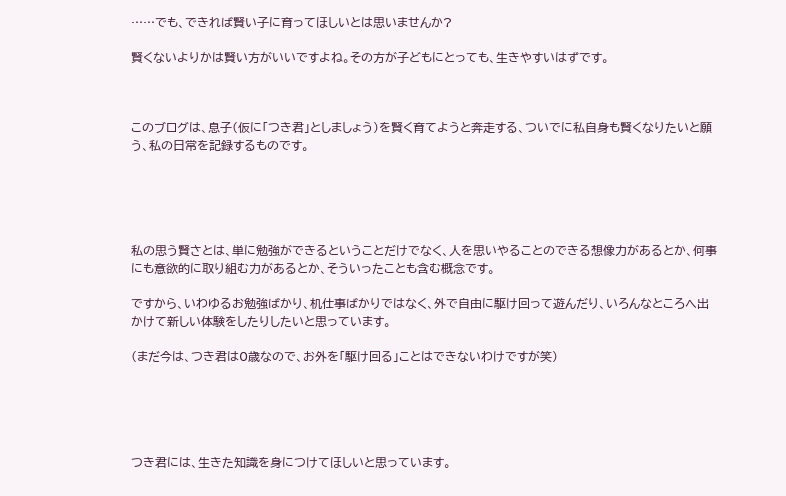……でも、できれば賢い子に育ってほしいとは思いませんか?

賢くないよりかは賢い方がいいですよね。その方が子どもにとっても、生きやすいはずです。



このブログは、息子(仮に「つき君」としましょう)を賢く育てようと奔走する、ついでに私自身も賢くなりたいと願う、私の日常を記録するものです。





私の思う賢さとは、単に勉強ができるということだけでなく、人を思いやることのできる想像力があるとか、何事にも意欲的に取り組む力があるとか、そういったことも含む概念です。

ですから、いわゆるお勉強ばかり、机仕事ばかりではなく、外で自由に駆け回って遊んだり、いろんなところへ出かけて新しい体験をしたりしたいと思っています。

(まだ今は、つき君は0歳なので、お外を「駆け回る」ことはできないわけですが笑)





つき君には、生きた知識を身につけてほしいと思っています。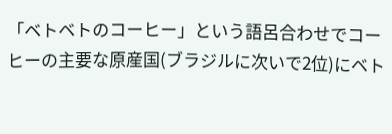「ベトベトのコーヒー」という語呂合わせでコーヒーの主要な原産国(ブラジルに次いで2位)にベト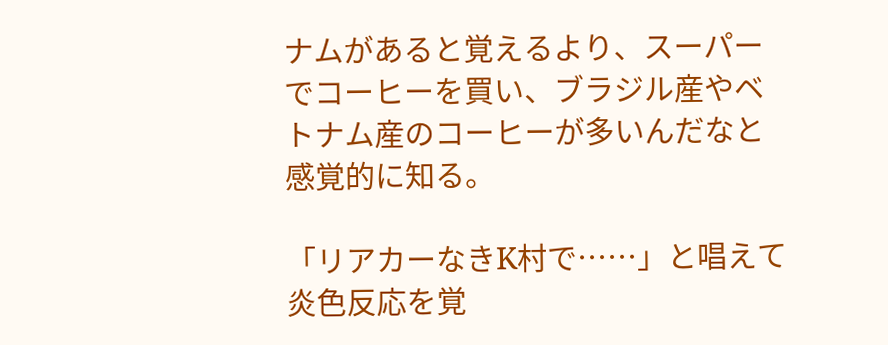ナムがあると覚えるより、スーパーでコーヒーを買い、ブラジル産やベトナム産のコーヒーが多いんだなと感覚的に知る。

「リアカーなきK村で……」と唱えて炎色反応を覚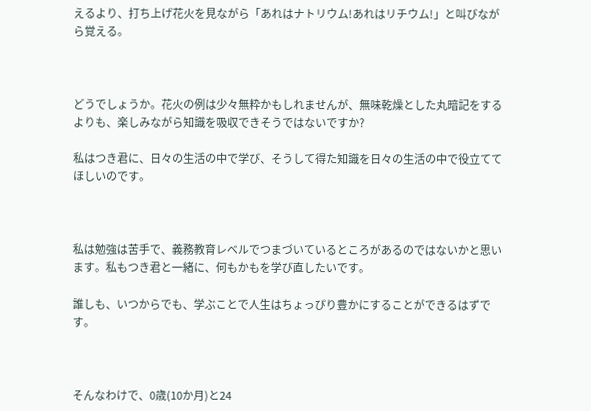えるより、打ち上げ花火を見ながら「あれはナトリウム!あれはリチウム!」と叫びながら覚える。



どうでしょうか。花火の例は少々無粋かもしれませんが、無味乾燥とした丸暗記をするよりも、楽しみながら知識を吸収できそうではないですか?

私はつき君に、日々の生活の中で学び、そうして得た知識を日々の生活の中で役立ててほしいのです。



私は勉強は苦手で、義務教育レベルでつまづいているところがあるのではないかと思います。私もつき君と一緒に、何もかもを学び直したいです。

誰しも、いつからでも、学ぶことで人生はちょっぴり豊かにすることができるはずです。



そんなわけで、0歳(10か月)と24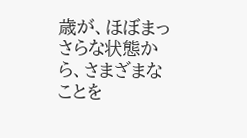歳が、ほぼまっさらな状態から、さまざまなことを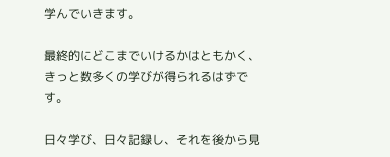学んでいきます。

最終的にどこまでいけるかはともかく、きっと数多くの学びが得られるはずです。

日々学び、日々記録し、それを後から見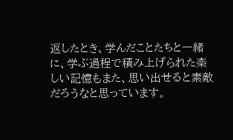返したとき、学んだことたちと一緒に、学ぶ過程で積み上げられた楽しい記憶もまた、思い出せると素敵だろうなと思っています。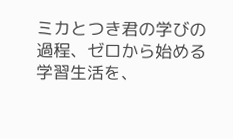ミカとつき君の学びの過程、ゼロから始める学習生活を、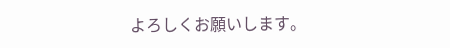よろしくお願いします。